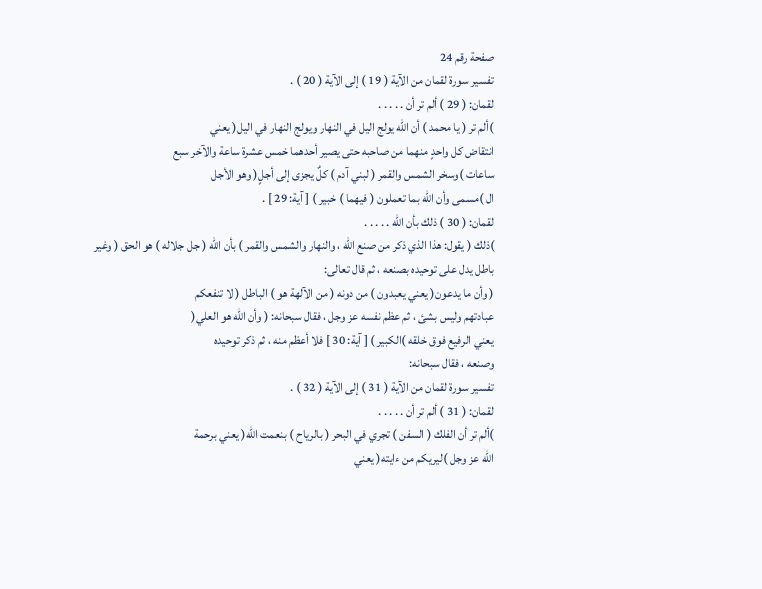صفحة رقم 24
تفسير سورة لقمان من الآية ( 19 ) إلى الآية ( 20 ) .
لقمان: ( 29 ) ألم تر أن . . . . .
)ألم تر ( يا محمد ) أن الله يولج اليل في النهار ويولج النهار في اليل( يعني
انتقاض كل واحدٍ منهما من صاحبه حتى يصير أحدهما خمس عشرة ساعة والآخر سبع
ساعات )وسخر الشمس والقمر ( لبني آدم ) كلٌ يجزى إلى أجلٍ( وهو الأجل
ال )مسمى وأن الله بما تعملون ( فيهما ) خبير ) [ آية: 29 ] .
لقمان: ( 30 ) ذلك بأن الله . . . . .
)ذلك ( يقول: هذا الذي ذكر من صنع الله ، والنهار والشمس والقمر ) بأن الله ( جل جلاله ) هو الحق ( وغير باطل يدل على توحيده بصنعه ، ثم قال تعالى:
( وأن ما يدعون( يعني يعبدون ) من دونه ( من الآلهة هو ) الباطل ( لا تنفعكم
عبادتهم وليس بشئ ، ثم عظم نفسه عز وجل ، فقال سبحانه: ( وأن الله هو العلي(
يعني الرفيع فوق خلقه )الكبير ) [ آية: 30 ] فلا أعظم منه ، ثم ذكر توحيده
وصنعه ، فقال سبحانه:
تفسير سورة لقمان من الآية ( 31 ) إلى الآية ( 32 ) .
لقمان: ( 31 ) ألم تر أن . . . . .
)ألم تر أن الفلك ( السفن ) تجري في البحر ( بالرياح ) بنعمت الله( يعني برحمة
الله عز وجل )ليريكم من ءايته( يعني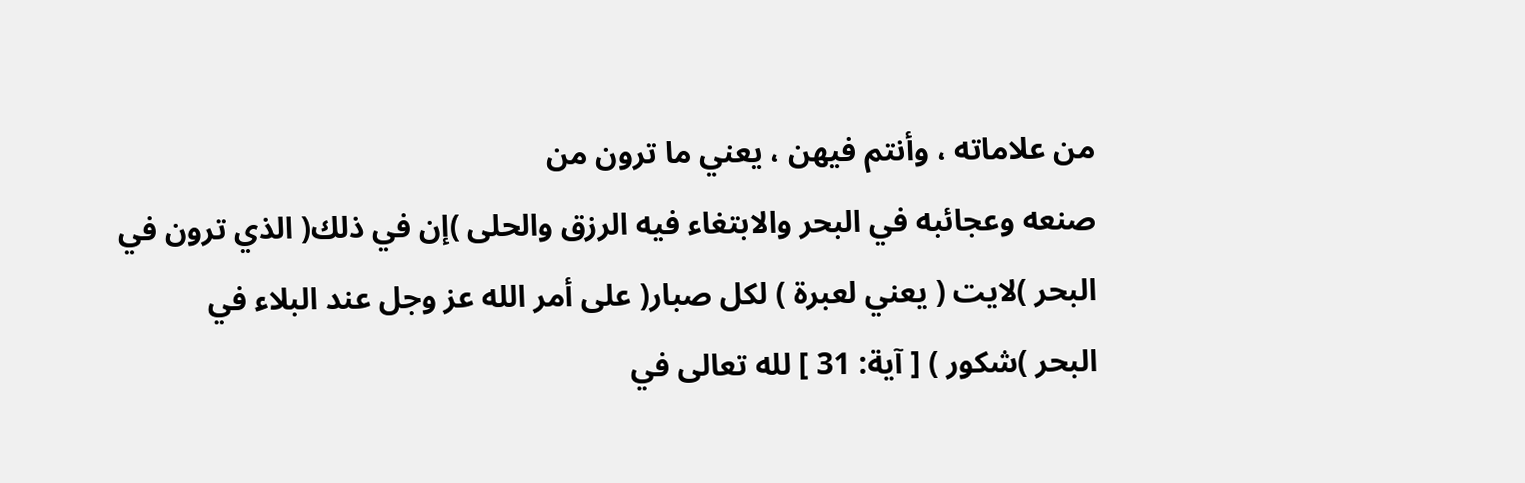من علاماته ، وأنتم فيهن ، يعني ما ترون من
صنعه وعجائبه في البحر والابتغاء فيه الرزق والحلى )إن في ذلك( الذي ترون في
البحر )لايت ( يعني لعبرة ) لكل صبار( على أمر الله عز وجل عند البلاء في
البحر )شكور ) [ آية: 31 ] لله تعالى في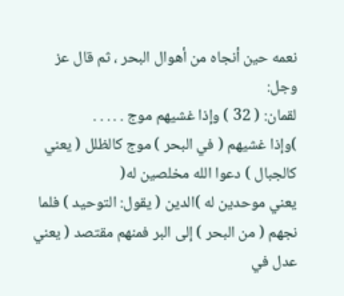نعمه حين أنجاه من أهوال البحر ، ثم قال عز
وجل:
لقمان: ( 32 ) وإذا غشيهم موج . . . . .
)وإذا غشيهم ( في البحر ) موج كالظلل ( يعني كالجبال ) دعوا الله مخلصين له(
يعني موحدين له )الدين ( يقول: التوحيد ) فلما نجهم ( من البحر ) إلى البر فمنهم مقتصد ( يعني عدل في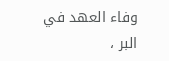وفاء العهد في البر ،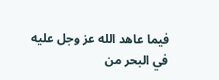فيما عاهد الله عز وجل عليه في البحر من